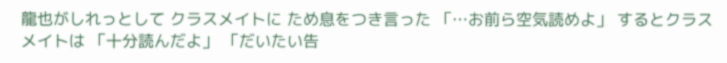龍也がしれっとして クラスメイトに ため息をつき言った 「…お前ら空気読めよ」 するとクラスメイトは 「十分読んだよ」 「だいたい告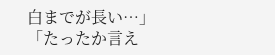白までが長い…」 「たったか言え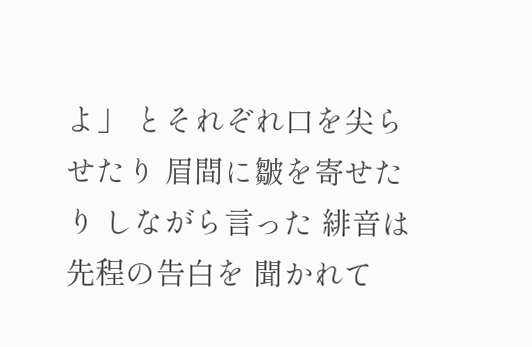よ」 とそれぞれ口を尖らせたり 眉間に皺を寄せたり しながら言った 緋音は先程の告白を 聞かれて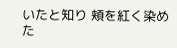いたと知り 頬を紅く染めた